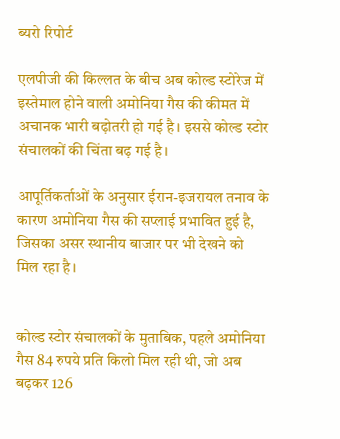ब्यरो रिपोर्ट

एलपीजी की किल्लत के बीच अब कोल्ड स्टोरेज में इस्तेमाल होने वाली अमोनिया गैस की कीमत में अचानक भारी बढ़ोतरी हो गई है। इससे कोल्ड स्टोर संचालकों की चिंता बढ़ गई है।

आपूर्तिकर्ताओं के अनुसार ईरान-इजरायल तनाव के कारण अमोनिया गैस की सप्लाई प्रभावित हुई है, जिसका असर स्थानीय बाजार पर भी देखने को मिल रहा है।


कोल्ड स्टोर संचालकों के मुताबिक, पहले अमोनिया गैस 84 रुपये प्रति किलो मिल रही थी, जो अब बढ़कर 126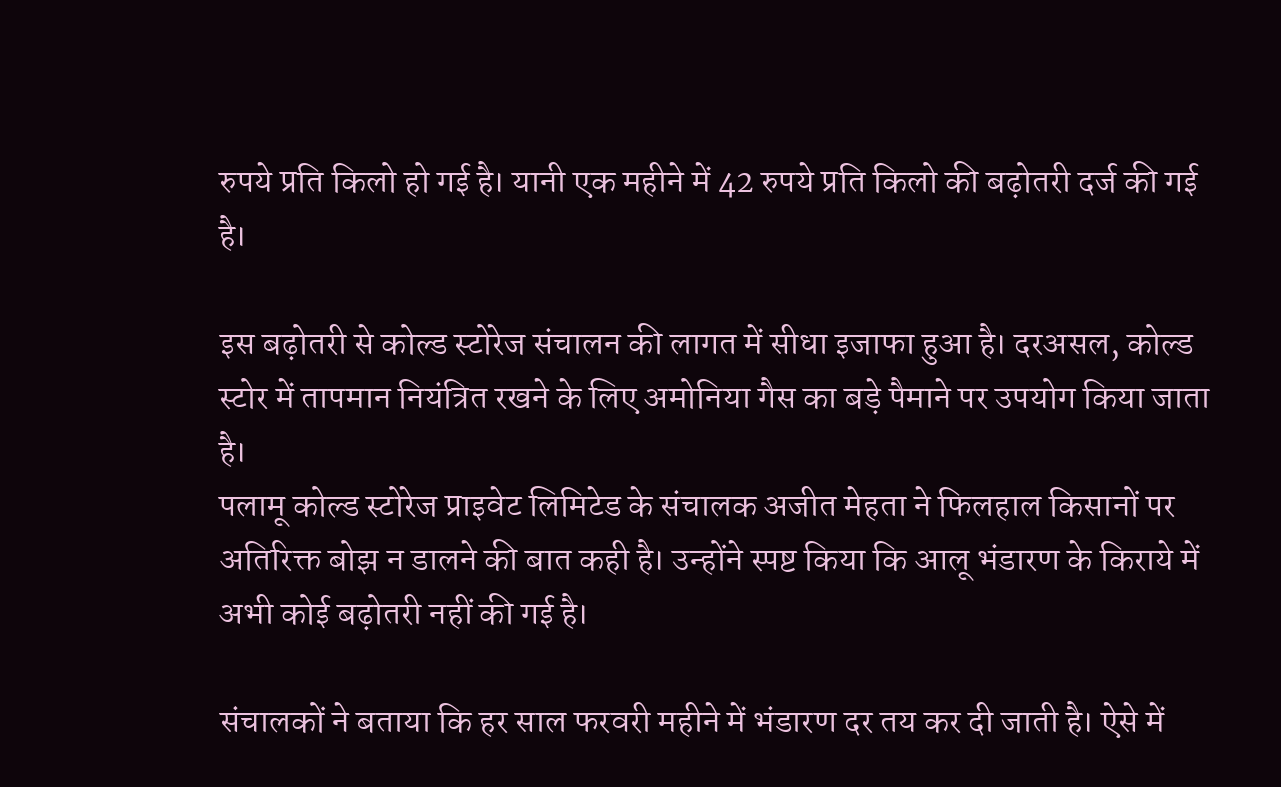रुपये प्रति किलो हो गई है। यानी एक महीने में 42 रुपये प्रति किलो की बढ़ोतरी दर्ज की गई है।

इस बढ़ोतरी से कोल्ड स्टोरेज संचालन की लागत में सीधा इजाफा हुआ है। दरअसल, कोल्ड स्टोर में तापमान नियंत्रित रखने के लिए अमोनिया गैस का बड़े पैमाने पर उपयोग किया जाता है।
पलामू कोल्ड स्टोरेज प्राइवेट लिमिटेड के संचालक अजीत मेहता ने फिलहाल किसानों पर अतिरिक्त बोझ न डालने की बात कही है। उन्होंने स्पष्ट किया कि आलू भंडारण के किराये में अभी कोई बढ़ोतरी नहीं की गई है।

संचालकों ने बताया कि हर साल फरवरी महीने में भंडारण दर तय कर दी जाती है। ऐसे में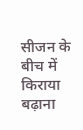सीजन के बीच में किराया बढ़ाना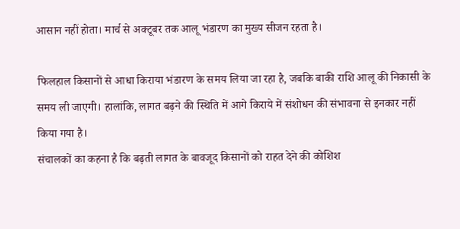आसान नहीं होता। मार्च से अक्टूबर तक आलू भंडारण का मुख्य सीजन रहता है।

फिलहाल किसानों से आधा किराया भंडारण के समय लिया जा रहा है, जबकि बाकी राशि आलू की निकासी के समय ली जाएगी। हालांकि, लागत बढ़ने की स्थिति में आगे किराये में संशोधन की संभावना से इनकार नहीं किया गया है।
संचालकों का कहना है कि बढ़ती लागत के बावजूद किसानों को राहत देने की कोशिश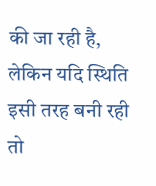की जा रही है, लेकिन यदि स्थिति इसी तरह बनी रही तो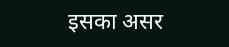इसका असर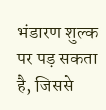भंडारण शुल्क पर पड़ सकता है, जिससे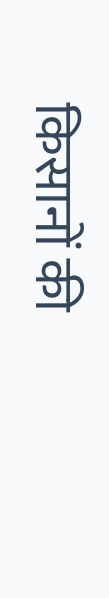किसानों की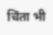चिंता भी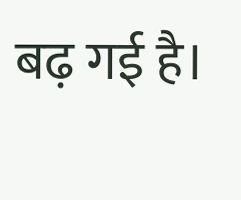बढ़ गई है।